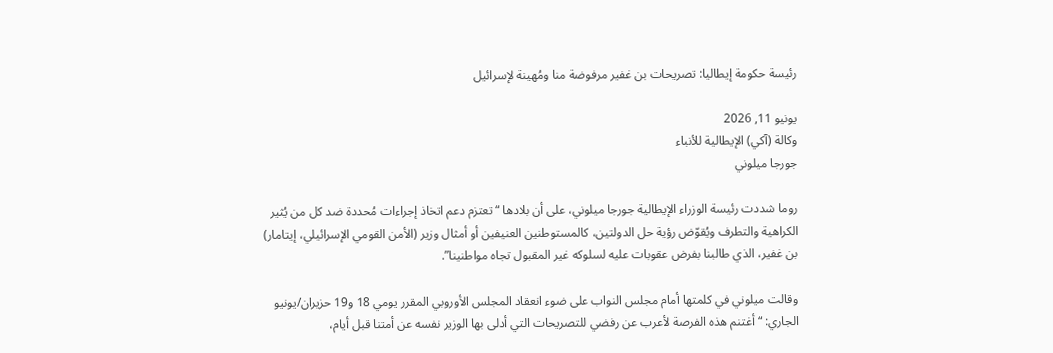رئيسة حكومة إيطاليا: تصريحات بن غفير مرفوضة منا ومُهينة لإسرائيل

يونيو 11, 2026
وكالة (آكي) الإيطالية للأنباء
جورجا ميلوني

روما شددت رئيسة الوزراء الإيطالية جورجا ميلوني، على أن بلادها “تعتزم دعم اتخاذ إجراءات مُحددة ضد كل من يُثير الكراهية والتطرف ويُقوّض رؤية حل الدولتين، كالمستوطنين العنيفين أو أمثال وزير (الأمن القومي الإسرائيلي، إيتامار) بن غفير، الذي طالبنا بفرض عقوبات عليه لسلوكه غير المقبول تجاه مواطنينا”.

وقالت ميلوني في كلمتها أمام مجلس النواب على ضوء انعقاد المجلس الأوروبي المقرر يومي 18 و19 حزيران/يونيو الجاري: “أغتنم هذه الفرصة لأعرب عن رفضي للتصريحات التي أدلى بها الوزير نفسه عن أمتنا قبل أيام،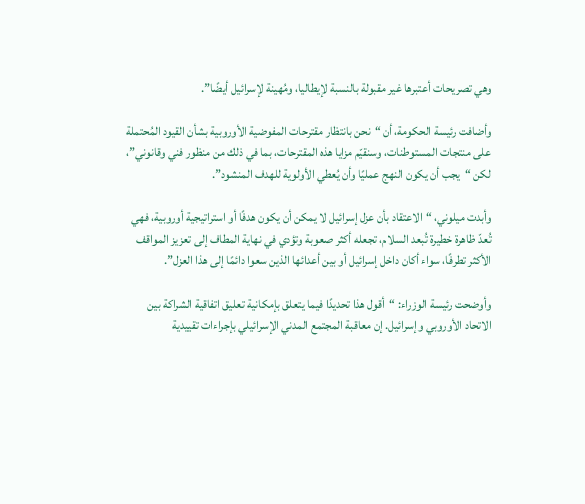وهي تصريحات أعتبرها غير مقبولة بالنسبة لإيطاليا، ومُهينة لإسرائيل أيضًا”.

وأضافت رئيسة الحكومة، أن “نحن بانتظار مقترحات المفوضية الأوروبية بشأن القيود المُحتملة على منتجات المستوطنات، وسنقيّم مزايا هذه المقترحات، بما في ذلك من منظور فني وقانوني”، لكن “يجب أن يكون النهج عمليًا وأن يُعطي الأولوية للهدف المنشود”.

وأبدت ميلوني، “الاعتقاد بأن عزل إسرائيل لا يمكن أن يكون هدفًا أو استراتيجية أوروبية، فهي تُعدّ ظاهرة خطيرة تُبعد السلام، تجعله أكثر صعوبة وتؤدي في نهاية المطاف إلى تعزيز المواقف الأكثر تطرفًا، سواء أكان داخل إسرائيل أو بين أعدائها الذين سعوا دائمًا إلى هذا العزل”.

وأوضحت رئيسة الوزراء: “أقول هذا تحديدًا فيما يتعلق بإمكانية تعليق اتفاقية الشراكة بين الاتحاد الأوروبي وإسرائيل. إن معاقبة المجتمع المدني الإسرائيلي بإجراءات تقييدية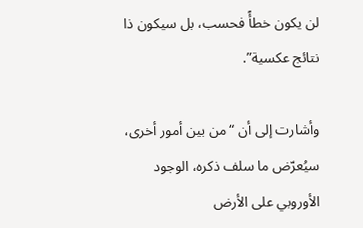لن يكون خطأً فحسب، بل سيكون ذا نتائج عكسية”.

وأشارت إلى أن “من بين أمور أخرى، سيُعرّض ما سلف ذكره، الوجود الأوروبي على الأرض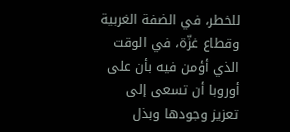للخطر، في الضفة الغربية وقطاع غزّة، في الوقت الذي أؤمن فيه بأن على أوروبا أن تسعى إلى تعزيز وجودها وبذل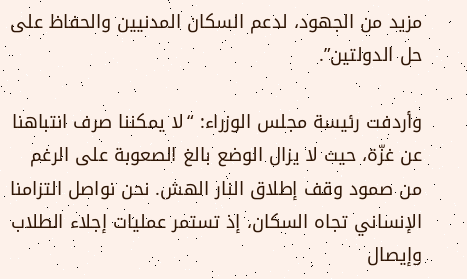مزيد من الجهود، لدعم السكان المدنيين والحفاظ على حل الدولتين”.

وأردفت رئيسة مجلس الوزراء: “لا يمكننا صرف انتباهنا عن غزّة، حيث لا يزال الوضع بالغ الصعوبة على الرغم من صمود وقف إطلاق النار الهش. نحن نواصل التزامنا الإنساني تجاه السكان، إذ تستمر عمليات إجلاء الطلاب وإيصال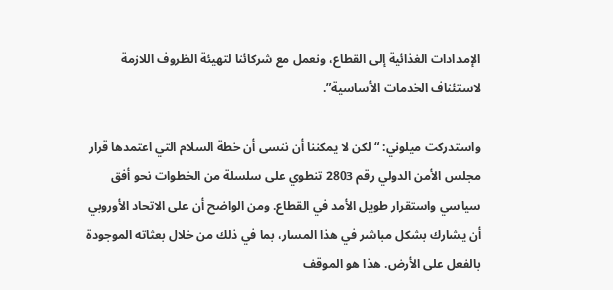الإمدادات الغذائية إلى القطاع، ونعمل مع شركائنا لتهيئة الظروف اللازمة لاستئناف الخدمات الأساسية”.

واستدركت ميلوني: “لكن لا يمكننا أن ننسى أن خطة السلام التي اعتمدها قرار مجلس الأمن الدولي رقم 2803 تنطوي على سلسلة من الخطوات نحو أفق سياسي واستقرار طويل الأمد في القطاع. ومن الواضح أن على الاتحاد الأوروبي أن يشارك بشكل مباشر في هذا المسار، بما في ذلك من خلال بعثاته الموجودة بالفعل على الأرض. هذا هو الموقف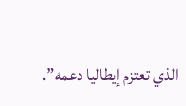الذي تعتزم إيطاليا دعمه”.